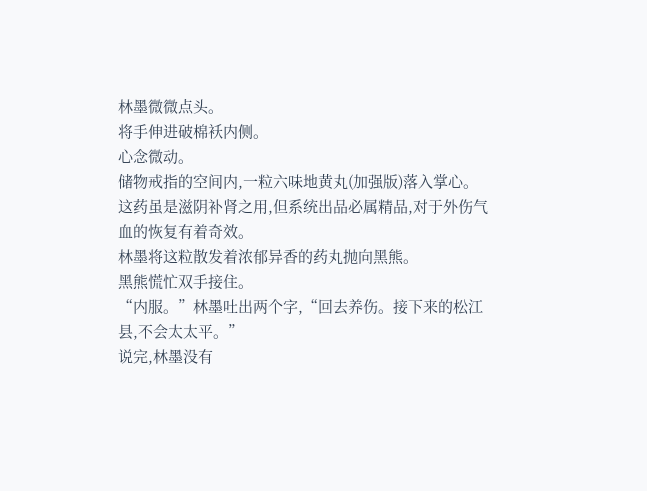林墨微微点头。
将手伸进破棉袄内侧。
心念微动。
储物戒指的空间内,一粒六味地黄丸(加强版)落入掌心。
这药虽是滋阴补肾之用,但系统出品必属精品,对于外伤气血的恢复有着奇效。
林墨将这粒散发着浓郁异香的药丸抛向黑熊。
黑熊慌忙双手接住。
“内服。”林墨吐出两个字,“回去养伤。接下来的松江县,不会太太平。”
说完,林墨没有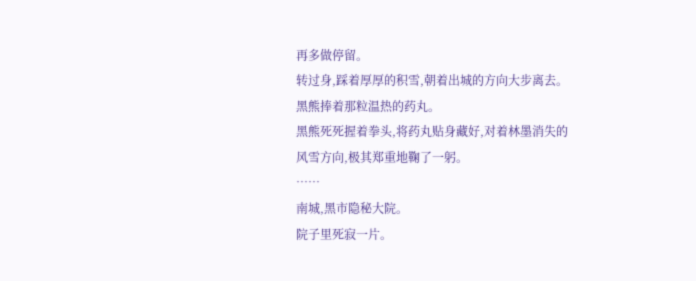再多做停留。
转过身,踩着厚厚的积雪,朝着出城的方向大步离去。
黑熊捧着那粒温热的药丸。
黑熊死死握着拳头,将药丸贴身藏好,对着林墨消失的风雪方向,极其郑重地鞠了一躬。
……
南城,黑市隐秘大院。
院子里死寂一片。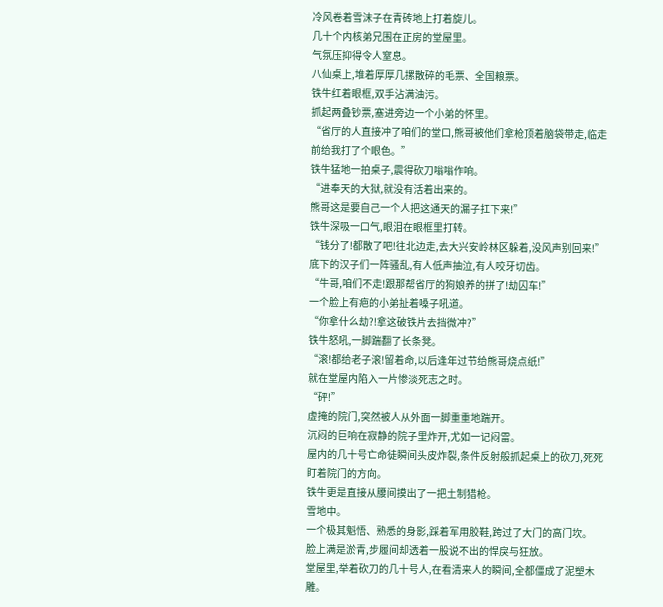冷风卷着雪沫子在青砖地上打着旋儿。
几十个内核弟兄围在正房的堂屋里。
气氛压抑得令人窒息。
八仙桌上,堆着厚厚几摞散碎的毛票、全国粮票。
铁牛红着眼框,双手沾满油污。
抓起两叠钞票,塞进旁边一个小弟的怀里。
“省厅的人直接冲了咱们的堂口,熊哥被他们拿枪顶着脑袋带走,临走前给我打了个眼色。”
铁牛猛地一拍桌子,震得砍刀嗡嗡作响。
“进奉天的大狱,就没有活着出来的。
熊哥这是要自己一个人把这通天的漏子扛下来!”
铁牛深吸一口气,眼泪在眼框里打转。
“钱分了!都散了吧!往北边走,去大兴安岭林区躲着,没风声别回来!”
底下的汉子们一阵骚乱,有人低声抽泣,有人咬牙切齿。
“牛哥,咱们不走!跟那帮省厅的狗娘养的拼了!劫囚车!”
一个脸上有疤的小弟扯着嗓子吼道。
“你拿什么劫?!拿这破铁片去挡微冲?”
铁牛怒吼,一脚踹翻了长条凳。
“滚!都给老子滚!留着命,以后逢年过节给熊哥烧点纸!”
就在堂屋内陷入一片惨淡死志之时。
“砰!”
虚掩的院门,突然被人从外面一脚重重地踹开。
沉闷的巨响在寂静的院子里炸开,尤如一记闷雷。
屋内的几十号亡命徒瞬间头皮炸裂,条件反射般抓起桌上的砍刀,死死盯着院门的方向。
铁牛更是直接从腰间摸出了一把土制猎枪。
雪地中。
一个极其魁悟、熟悉的身影,踩着军用胶鞋,跨过了大门的高门坎。
脸上满是淤青,步履间却透着一股说不出的悍戾与狂放。
堂屋里,举着砍刀的几十号人,在看清来人的瞬间,全都僵成了泥塑木雕。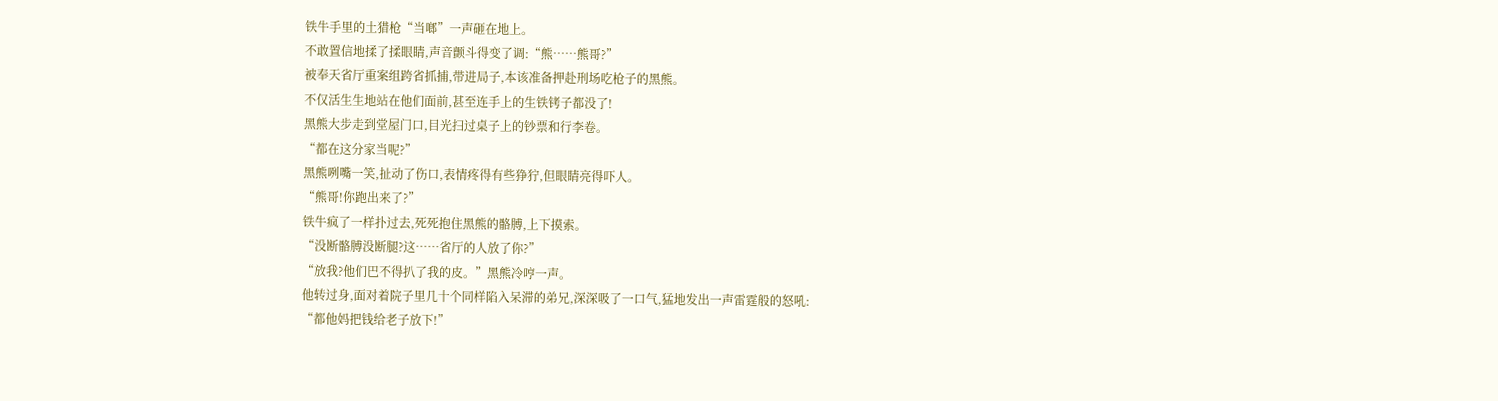铁牛手里的土猎枪“当啷”一声砸在地上。
不敢置信地揉了揉眼睛,声音颤斗得变了调:“熊……熊哥?”
被奉天省厅重案组跨省抓捕,带进局子,本该准备押赴刑场吃枪子的黑熊。
不仅活生生地站在他们面前,甚至连手上的生铁铐子都没了!
黑熊大步走到堂屋门口,目光扫过桌子上的钞票和行李卷。
“都在这分家当呢?”
黑熊咧嘴一笑,扯动了伤口,表情疼得有些狰狞,但眼睛亮得吓人。
“熊哥!你跑出来了?”
铁牛疯了一样扑过去,死死抱住黑熊的骼膊,上下摸索。
“没断骼膊没断腿?这……省厅的人放了你?”
“放我?他们巴不得扒了我的皮。”黑熊冷哼一声。
他转过身,面对着院子里几十个同样陷入呆滞的弟兄,深深吸了一口气,猛地发出一声雷霆般的怒吼:
“都他妈把钱给老子放下!”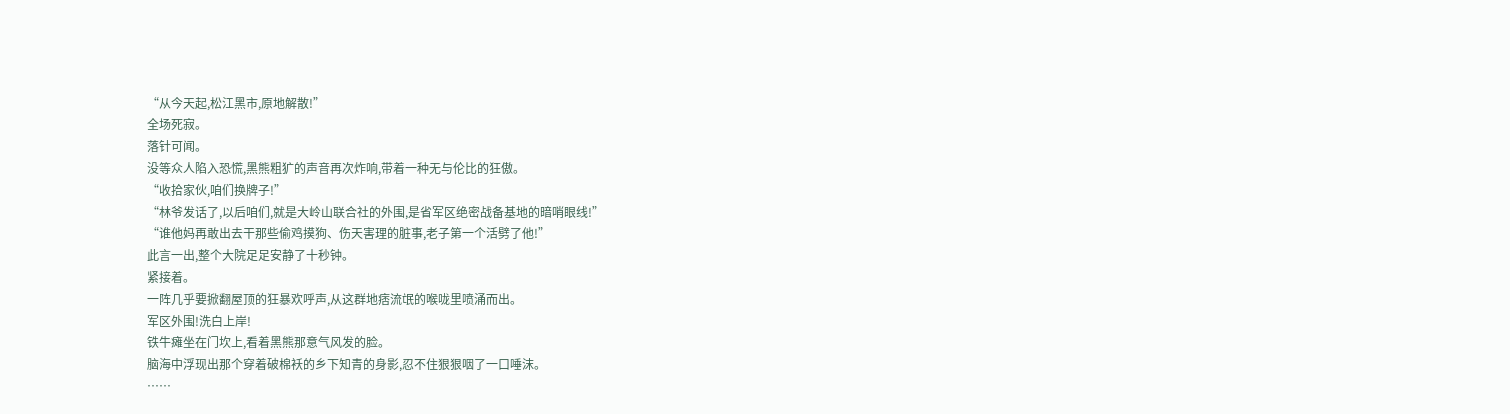“从今天起,松江黑市,原地解散!”
全场死寂。
落针可闻。
没等众人陷入恐慌,黑熊粗犷的声音再次炸响,带着一种无与伦比的狂傲。
“收拾家伙,咱们换牌子!”
“林爷发话了,以后咱们,就是大岭山联合社的外围,是省军区绝密战备基地的暗哨眼线!”
“谁他妈再敢出去干那些偷鸡摸狗、伤天害理的脏事,老子第一个活劈了他!”
此言一出,整个大院足足安静了十秒钟。
紧接着。
一阵几乎要掀翻屋顶的狂暴欢呼声,从这群地痞流氓的喉咙里喷涌而出。
军区外围!洗白上岸!
铁牛瘫坐在门坎上,看着黑熊那意气风发的脸。
脑海中浮现出那个穿着破棉袄的乡下知青的身影,忍不住狠狠咽了一口唾沫。
……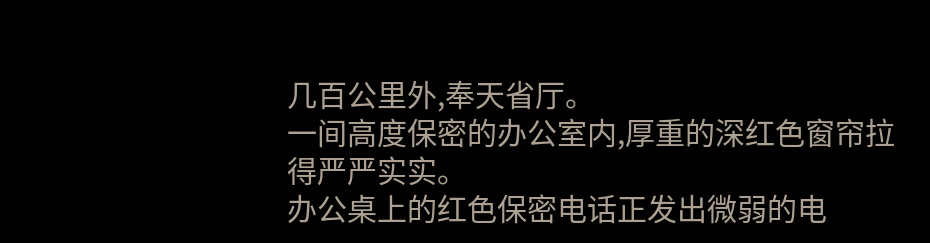几百公里外,奉天省厅。
一间高度保密的办公室内,厚重的深红色窗帘拉得严严实实。
办公桌上的红色保密电话正发出微弱的电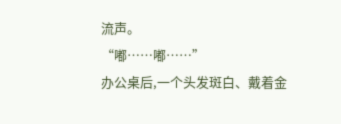流声。
“嘟……嘟……”
办公桌后,一个头发斑白、戴着金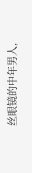丝眼镜的中年男人,